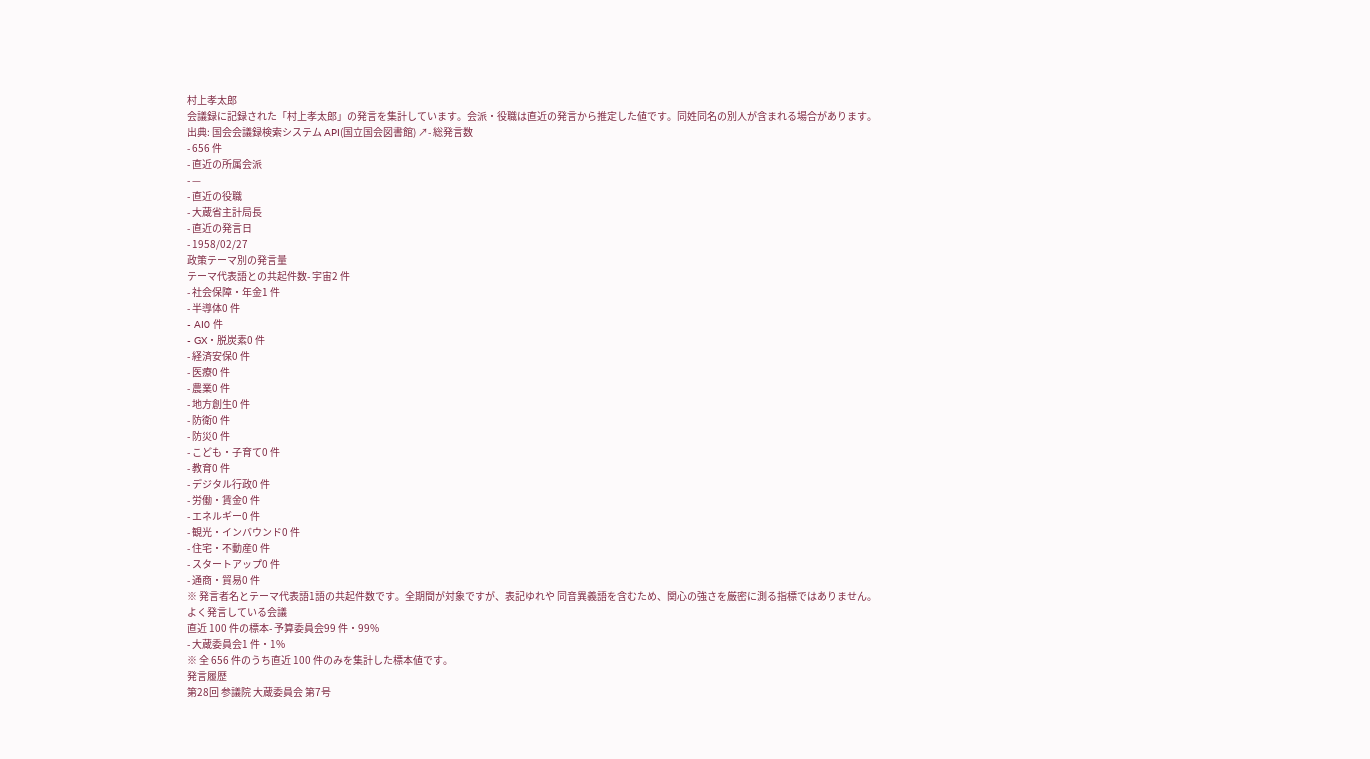村上孝太郎
会議録に記録された「村上孝太郎」の発言を集計しています。会派・役職は直近の発言から推定した値です。同姓同名の別人が含まれる場合があります。
出典: 国会会議録検索システム API(国立国会図書館) ↗- 総発言数
- 656 件
- 直近の所属会派
- —
- 直近の役職
- 大蔵省主計局長
- 直近の発言日
- 1958/02/27
政策テーマ別の発言量
テーマ代表語との共起件数- 宇宙2 件
- 社会保障・年金1 件
- 半導体0 件
- AI0 件
- GX・脱炭素0 件
- 経済安保0 件
- 医療0 件
- 農業0 件
- 地方創生0 件
- 防衛0 件
- 防災0 件
- こども・子育て0 件
- 教育0 件
- デジタル行政0 件
- 労働・賃金0 件
- エネルギー0 件
- 観光・インバウンド0 件
- 住宅・不動産0 件
- スタートアップ0 件
- 通商・貿易0 件
※ 発言者名とテーマ代表語1語の共起件数です。全期間が対象ですが、表記ゆれや 同音異義語を含むため、関心の強さを厳密に測る指標ではありません。
よく発言している会議
直近 100 件の標本- 予算委員会99 件・99%
- 大蔵委員会1 件・1%
※ 全 656 件のうち直近 100 件のみを集計した標本値です。
発言履歴
第28回 参議院 大蔵委員会 第7号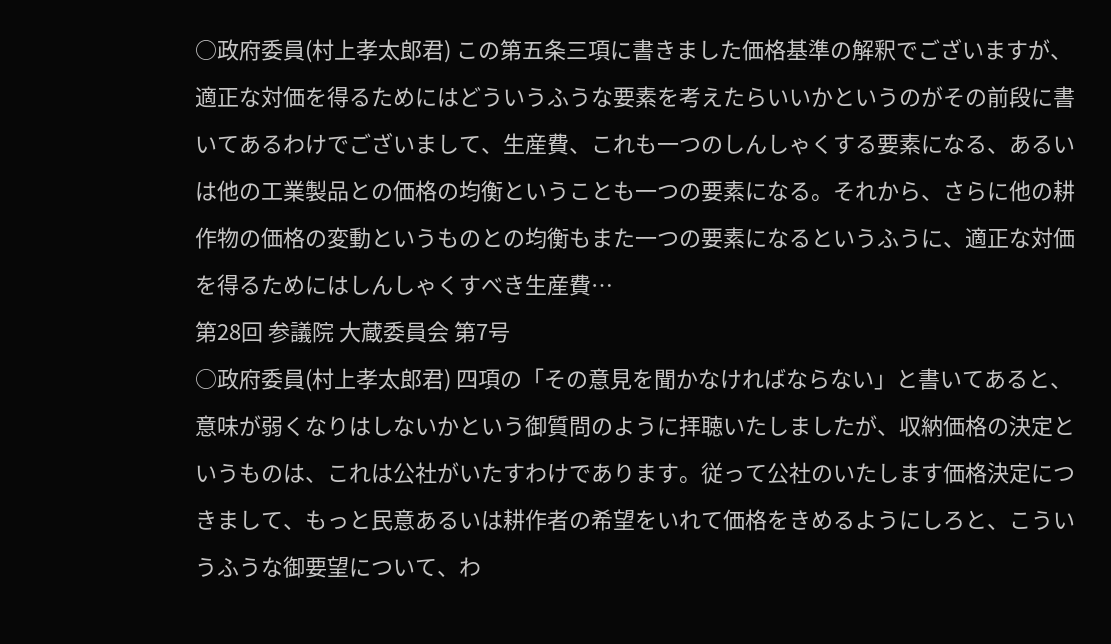○政府委員(村上孝太郎君) この第五条三項に書きました価格基準の解釈でございますが、適正な対価を得るためにはどういうふうな要素を考えたらいいかというのがその前段に書いてあるわけでございまして、生産費、これも一つのしんしゃくする要素になる、あるいは他の工業製品との価格の均衡ということも一つの要素になる。それから、さらに他の耕作物の価格の変動というものとの均衡もまた一つの要素になるというふうに、適正な対価を得るためにはしんしゃくすべき生産費…
第28回 参議院 大蔵委員会 第7号
○政府委員(村上孝太郎君) 四項の「その意見を聞かなければならない」と書いてあると、意味が弱くなりはしないかという御質問のように拝聴いたしましたが、収納価格の決定というものは、これは公社がいたすわけであります。従って公社のいたします価格決定につきまして、もっと民意あるいは耕作者の希望をいれて価格をきめるようにしろと、こういうふうな御要望について、わ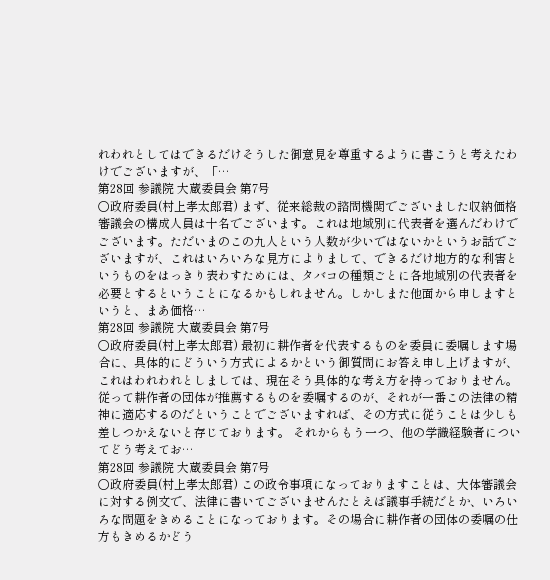れわれとしてはできるだけそうした御意見を尊重するように書こうと考えたわけでございますが、「…
第28回 参議院 大蔵委員会 第7号
○政府委員(村上孝太郎君) まず、従来総裁の諮問機関でございました収納価格審議会の構成人員は十名でございます。これは地域別に代表者を選んだわけでございます。ただいまのこの九人という人数が少いではないかというお話でございますが、これはいろいろな見方によりまして、できるだけ地方的な利害というものをはっきり表わすためには、タバコの種類ごとに各地域別の代表者を必要とするということになるかもしれません。しかしまた他面から申しますというと、まあ価格…
第28回 参議院 大蔵委員会 第7号
○政府委員(村上孝太郎君) 最初に耕作者を代表するものを委員に委嘱します場合に、具体的にどういう方式によるかという御質問にお答え申し上げますが、これはわれわれとしましては、現在そう具体的な考え方を持っておりません。従って耕作者の団体が推薦するものを委嘱するのが、それが一番この法律の精神に適応するのだということでございますれば、その方式に従うことは少しも差しつかえないと存じております。 それからもう一つ、他の学識経験者についてどう考えてお…
第28回 参議院 大蔵委員会 第7号
○政府委員(村上孝太郎君) この政令事項になっておりますことは、大体審議会に対する例文で、法律に書いてございませんたとえば議事手続だとか、いろいろな問題をきめることになっております。その場合に耕作者の団体の委嘱の仕方もきめるかどう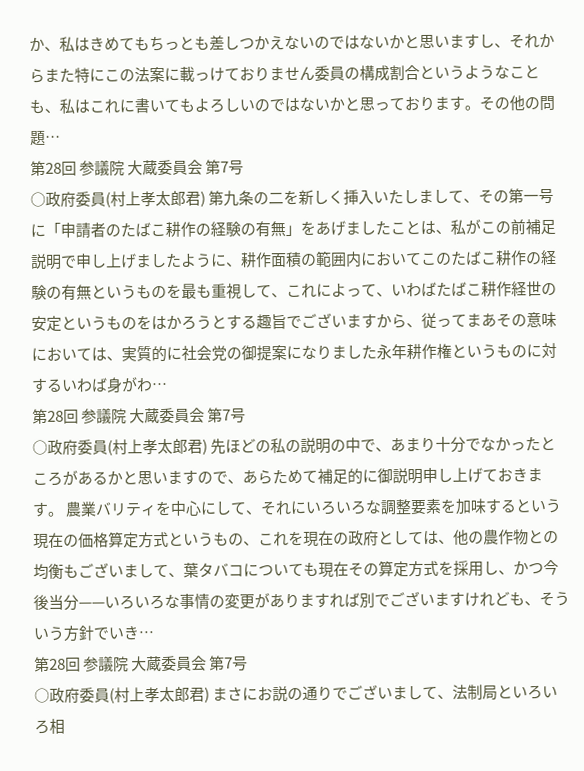か、私はきめてもちっとも差しつかえないのではないかと思いますし、それからまた特にこの法案に載っけておりません委員の構成割合というようなことも、私はこれに書いてもよろしいのではないかと思っております。その他の問題…
第28回 参議院 大蔵委員会 第7号
○政府委員(村上孝太郎君) 第九条の二を新しく挿入いたしまして、その第一号に「申請者のたばこ耕作の経験の有無」をあげましたことは、私がこの前補足説明で申し上げましたように、耕作面積の範囲内においてこのたばこ耕作の経験の有無というものを最も重視して、これによって、いわばたばこ耕作経世の安定というものをはかろうとする趣旨でございますから、従ってまあその意味においては、実質的に社会党の御提案になりました永年耕作権というものに対するいわば身がわ…
第28回 参議院 大蔵委員会 第7号
○政府委員(村上孝太郎君) 先ほどの私の説明の中で、あまり十分でなかったところがあるかと思いますので、あらためて補足的に御説明申し上げておきます。 農業バリティを中心にして、それにいろいろな調整要素を加味するという現在の価格算定方式というもの、これを現在の政府としては、他の農作物との均衡もございまして、葉タバコについても現在その算定方式を採用し、かつ今後当分——いろいろな事情の変更がありますれば別でございますけれども、そういう方針でいき…
第28回 参議院 大蔵委員会 第7号
○政府委員(村上孝太郎君) まさにお説の通りでございまして、法制局といろいろ相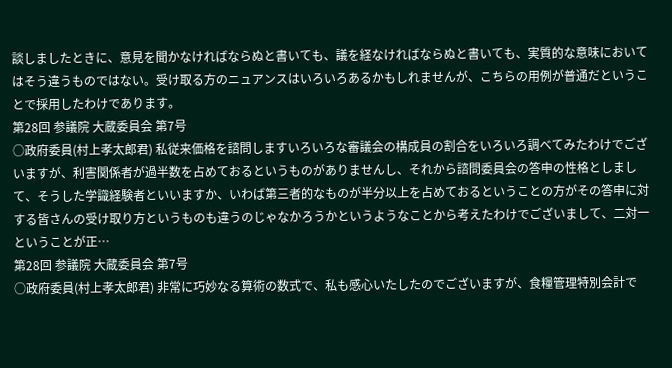談しましたときに、意見を聞かなければならぬと書いても、議を経なければならぬと書いても、実質的な意味においてはそう違うものではない。受け取る方のニュアンスはいろいろあるかもしれませんが、こちらの用例が普通だということで採用したわけであります。
第28回 参議院 大蔵委員会 第7号
○政府委員(村上孝太郎君) 私従来価格を諮問しますいろいろな審議会の構成員の割合をいろいろ調べてみたわけでございますが、利害関係者が過半数を占めておるというものがありませんし、それから諮問委員会の答申の性格としまして、そうした学識経験者といいますか、いわば第三者的なものが半分以上を占めておるということの方がその答申に対する皆さんの受け取り方というものも違うのじゃなかろうかというようなことから考えたわけでございまして、二対一ということが正…
第28回 参議院 大蔵委員会 第7号
○政府委員(村上孝太郎君) 非常に巧妙なる算術の数式で、私も感心いたしたのでございますが、食糧管理特別会計で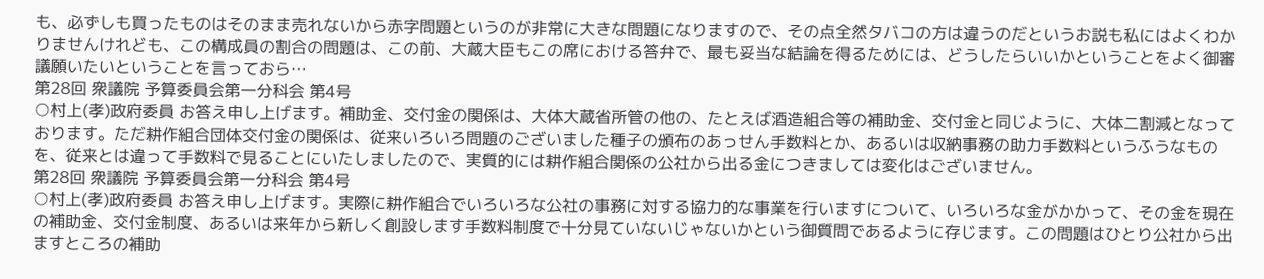も、必ずしも買ったものはそのまま売れないから赤字問題というのが非常に大きな問題になりますので、その点全然タバコの方は違うのだというお説も私にはよくわかりませんけれども、この構成員の割合の問題は、この前、大蔵大臣もこの席における答弁で、最も妥当な結論を得るためには、どうしたらいいかということをよく御審議願いたいということを言っておら…
第28回 衆議院 予算委員会第一分科会 第4号
○村上(孝)政府委員 お答え申し上げます。補助金、交付金の関係は、大体大蔵省所管の他の、たとえば酒造組合等の補助金、交付金と同じように、大体二割減となっております。ただ耕作組合団体交付金の関係は、従来いろいろ問題のございました種子の頒布のあっせん手数料とか、あるいは収納事務の助力手数料というふうなものを、従来とは違って手数料で見ることにいたしましたので、実質的には耕作組合関係の公社から出る金につきましては変化はございません。
第28回 衆議院 予算委員会第一分科会 第4号
○村上(孝)政府委員 お答え申し上げます。実際に耕作組合でいろいろな公社の事務に対する協力的な事業を行いますについて、いろいろな金がかかって、その金を現在の補助金、交付金制度、あるいは来年から新しく創設します手数料制度で十分見ていないじゃないかという御質問であるように存じます。この問題はひとり公社から出ますところの補助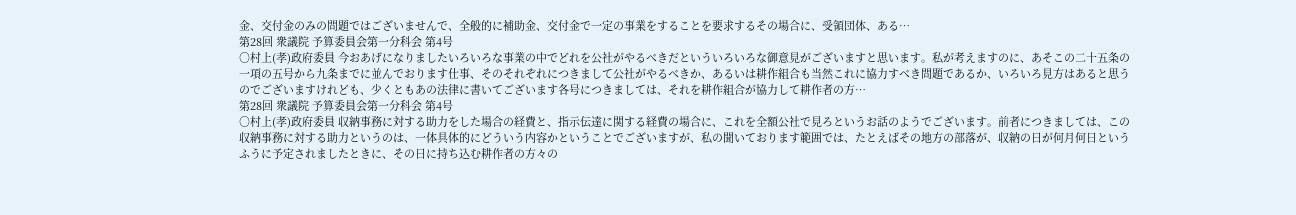金、交付金のみの問題ではございませんで、全般的に補助金、交付金で一定の事業をすることを要求するその場合に、受領団体、ある…
第28回 衆議院 予算委員会第一分科会 第4号
○村上(孝)政府委員 今おあげになりましたいろいろな事業の中でどれを公社がやるべきだといういろいろな御意見がございますと思います。私が考えますのに、あそこの二十五条の一項の五号から九条までに並んでおります仕事、そのそれぞれにつきまして公社がやるべきか、あるいは耕作組合も当然これに協力すべき問題であるか、いろいろ見方はあると思うのでございますけれども、少くともあの法律に書いてございます各号につきましては、それを耕作組合が協力して耕作者の方…
第28回 衆議院 予算委員会第一分科会 第4号
○村上(孝)政府委員 収納事務に対する助力をした場合の経費と、指示伝達に関する経費の場合に、これを全額公社で見ろというお話のようでございます。前者につきましては、この収納事務に対する助力というのは、一体具体的にどういう内容かということでございますが、私の聞いております範囲では、たとえばその地方の部落が、収納の日が何月何日というふうに予定されましたときに、その日に持ち込む耕作者の方々の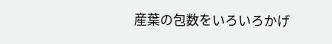産葉の包数をいろいろかげ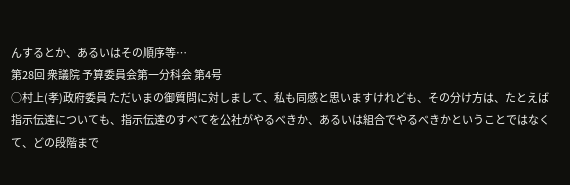んするとか、あるいはその順序等…
第28回 衆議院 予算委員会第一分科会 第4号
○村上(孝)政府委員 ただいまの御質問に対しまして、私も同感と思いますけれども、その分け方は、たとえば指示伝達についても、指示伝達のすべてを公社がやるべきか、あるいは組合でやるべきかということではなくて、どの段階まで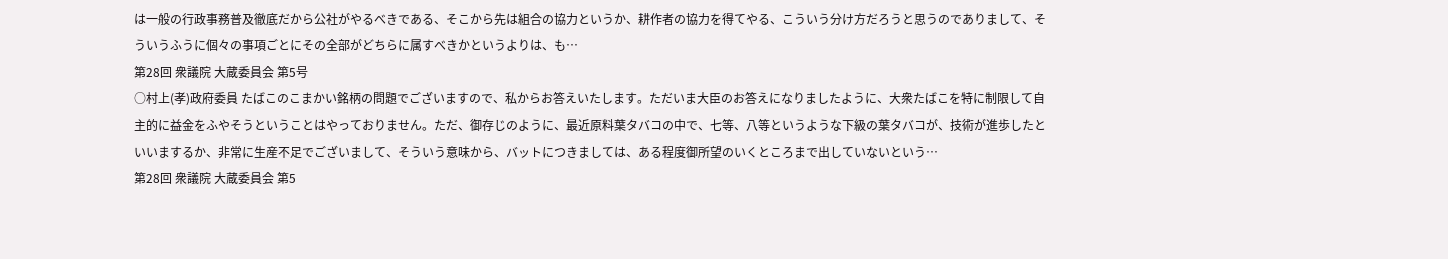は一般の行政事務普及徹底だから公社がやるべきである、そこから先は組合の協力というか、耕作者の協力を得てやる、こういう分け方だろうと思うのでありまして、そういうふうに個々の事項ごとにその全部がどちらに属すべきかというよりは、も…
第28回 衆議院 大蔵委員会 第5号
○村上(孝)政府委員 たばこのこまかい銘柄の問題でございますので、私からお答えいたします。ただいま大臣のお答えになりましたように、大衆たばこを特に制限して自主的に益金をふやそうということはやっておりません。ただ、御存じのように、最近原料葉タバコの中で、七等、八等というような下級の葉タバコが、技術が進歩したといいまするか、非常に生産不足でございまして、そういう意味から、バットにつきましては、ある程度御所望のいくところまで出していないという…
第28回 衆議院 大蔵委員会 第5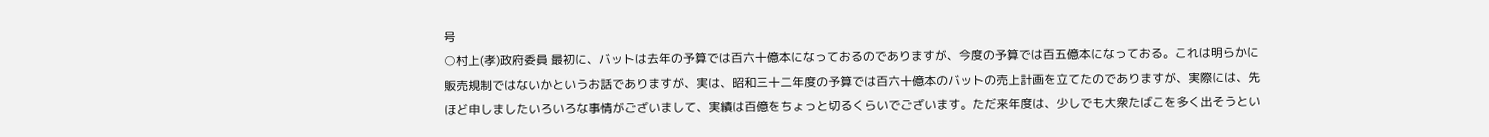号
○村上(孝)政府委員 最初に、バットは去年の予算では百六十億本になっておるのでありますが、今度の予算では百五億本になっておる。これは明らかに販売規制ではないかというお話でありますが、実は、昭和三十二年度の予算では百六十億本のバットの売上計画を立てたのでありますが、実際には、先ほど申しましたいろいろな事情がございまして、実績は百億をちょっと切るくらいでございます。ただ来年度は、少しでも大衆たばこを多く出そうとい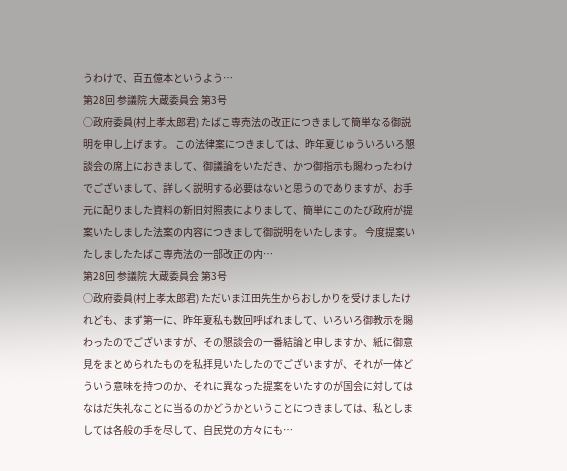うわけで、百五億本というよう…
第28回 参議院 大蔵委員会 第3号
○政府委員(村上孝太郎君) たばこ専売法の改正につきまして簡単なる御説明を申し上げます。 この法律案につきましては、昨年夏じゅういろいろ懇談会の席上におきまして、御議論をいただき、かつ御指示も賜わったわけでございまして、詳しく説明する必要はないと思うのでありますが、お手元に配りました資料の新旧対照表によりまして、簡単にこのたび政府が提案いたしました法案の内容につきまして御説明をいたします。 今度提案いたしましたたばこ専売法の一部改正の内…
第28回 参議院 大蔵委員会 第3号
○政府委員(村上孝太郎君) ただいま江田先生からおしかりを受けましたけれども、まず第一に、昨年夏私も数回呼ばれまして、いろいろ御教示を賜わったのでございますが、その懇談会の一番結論と申しますか、紙に御意見をまとめられたものを私拝見いたしたのでございますが、それが一体どういう意味を持つのか、それに異なった提案をいたすのが国会に対してはなはだ失礼なことに当るのかどうかということにつきましては、私としましては各般の手を尽して、自民党の方々にも…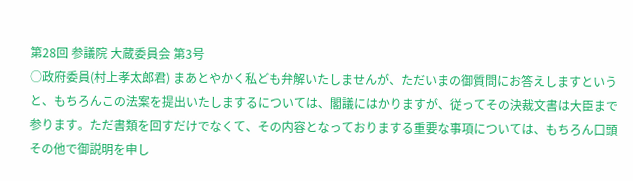第28回 参議院 大蔵委員会 第3号
○政府委員(村上孝太郎君) まあとやかく私ども弁解いたしませんが、ただいまの御質問にお答えしますというと、もちろんこの法案を提出いたしまするについては、閣議にはかりますが、従ってその決裁文書は大臣まで参ります。ただ書類を回すだけでなくて、その内容となっておりまする重要な事項については、もちろん口頭その他で御説明を申し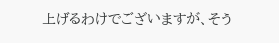上げるわけでございますが、そう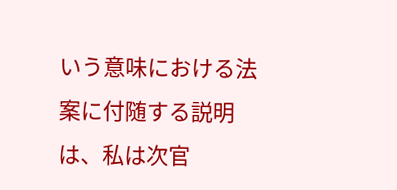いう意味における法案に付随する説明は、私は次官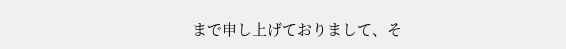まで申し上げておりまして、そ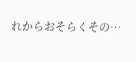れからおそらくその…